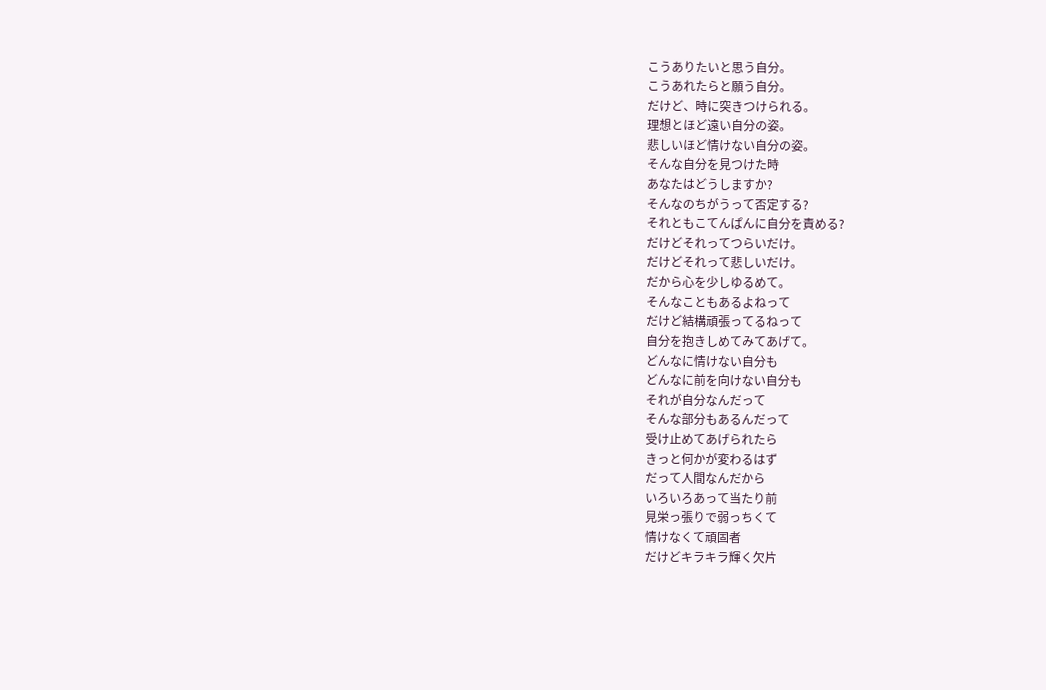こうありたいと思う自分。
こうあれたらと願う自分。
だけど、時に突きつけられる。
理想とほど遠い自分の姿。
悲しいほど情けない自分の姿。
そんな自分を見つけた時
あなたはどうしますか?
そんなのちがうって否定する?
それともこてんぱんに自分を責める?
だけどそれってつらいだけ。
だけどそれって悲しいだけ。
だから心を少しゆるめて。
そんなこともあるよねって
だけど結構頑張ってるねって
自分を抱きしめてみてあげて。
どんなに情けない自分も
どんなに前を向けない自分も
それが自分なんだって
そんな部分もあるんだって
受け止めてあげられたら
きっと何かが変わるはず
だって人間なんだから
いろいろあって当たり前
見栄っ張りで弱っちくて
情けなくて頑固者
だけどキラキラ輝く欠片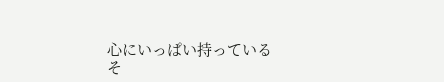心にいっぱい持っている
そ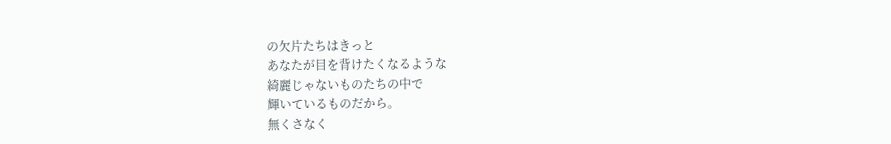の欠片たちはきっと
あなたが目を背けたくなるような
綺麗じゃないものたちの中で
輝いているものだから。
無くさなく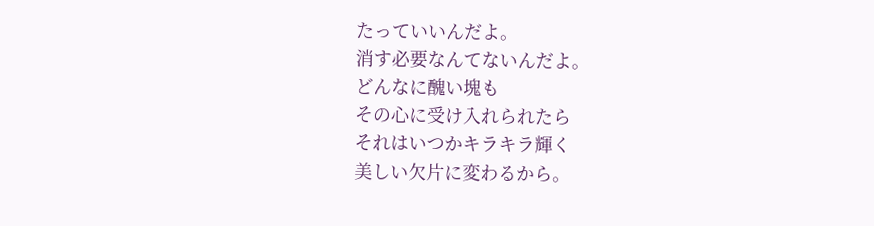たっていいんだよ。
消す必要なんてないんだよ。
どんなに醜い塊も
その心に受け入れられたら
それはいつかキラキラ輝く
美しい欠片に変わるから。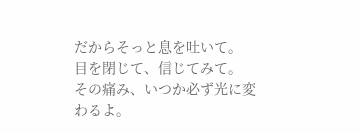だからそっと息を吐いて。
目を閉じて、信じてみて。
その痛み、いつか必ず光に変わるよ。